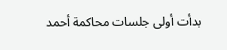بدأت أولى جلسات محاكمة أحمد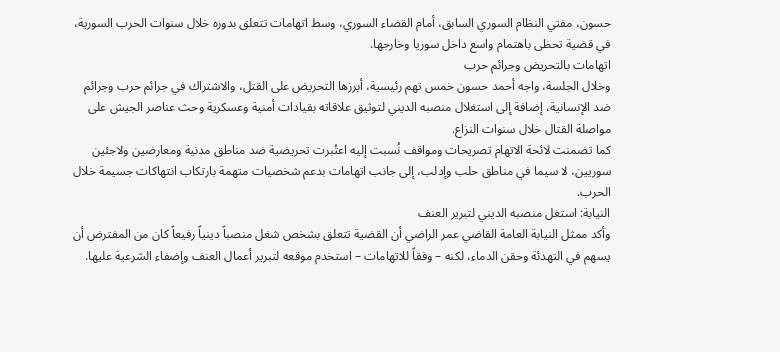حسون، مفتي النظام السوري السابق، أمام القضاء السوري، وسط اتهامات تتعلق بدوره خلال سنوات الحرب السورية، في قضية تحظى باهتمام واسع داخل سوريا وخارجها.
اتهامات بالتحريض وجرائم حرب
وخلال الجلسة، واجه أحمد حسون خمس تهم رئيسية، أبرزها التحريض على القتل، والاشتراك في جرائم حرب وجرائم ضد الإنسانية، إضافة إلى استغلال منصبه الديني لتوثيق علاقاته بقيادات أمنية وعسكرية وحث عناصر الجيش على مواصلة القتال خلال سنوات النزاع.
كما تضمنت لائحة الاتهام تصريحات ومواقف نُسبت إليه اعتُبرت تحريضية ضد مناطق مدنية ومعارضين ولاجئين سوريين، لا سيما في مناطق حلب وإدلب، إلى جانب اتهامات بدعم شخصيات متهمة بارتكاب انتهاكات جسيمة خلال الحرب.
النيابة: استغل منصبه الديني لتبرير العنف
وأكد ممثل النيابة العامة القاضي عمر الراضي أن القضية تتعلق بشخص شغل منصباً دينياً رفيعاً كان من المفترض أن يسهم في التهدئة وحقن الدماء، لكنه – وفقاً للاتهامات – استخدم موقعه لتبرير أعمال العنف وإضفاء الشرعية عليها.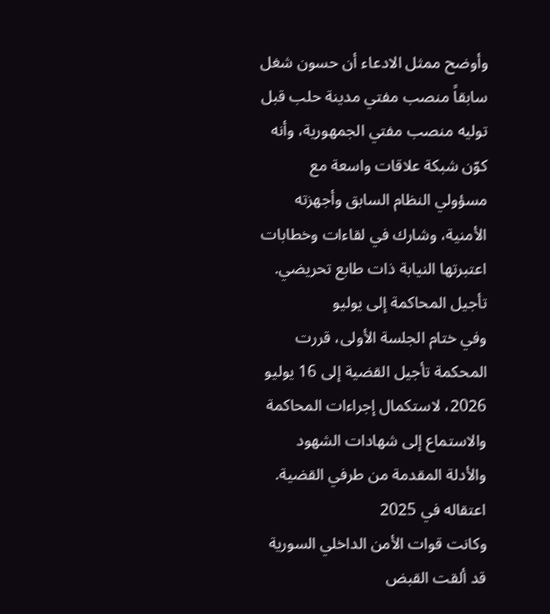وأوضح ممثل الادعاء أن حسون شغل سابقاً منصب مفتي مدينة حلب قبل توليه منصب مفتي الجمهورية، وأنه كوّن شبكة علاقات واسعة مع مسؤولي النظام السابق وأجهزته الأمنية، وشارك في لقاءات وخطابات اعتبرتها النيابة ذات طابع تحريضي.
تأجيل المحاكمة إلى يوليو
وفي ختام الجلسة الأولى، قررت المحكمة تأجيل القضية إلى 16 يوليو 2026، لاستكمال إجراءات المحاكمة والاستماع إلى شهادات الشهود والأدلة المقدمة من طرفي القضية.
اعتقاله في 2025
وكانت قوات الأمن الداخلي السورية قد ألقت القبض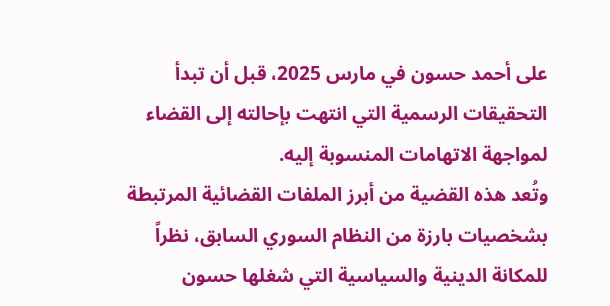على أحمد حسون في مارس 2025، قبل أن تبدأ التحقيقات الرسمية التي انتهت بإحالته إلى القضاء لمواجهة الاتهامات المنسوبة إليه.
وتُعد هذه القضية من أبرز الملفات القضائية المرتبطة بشخصيات بارزة من النظام السوري السابق، نظراً للمكانة الدينية والسياسية التي شغلها حسون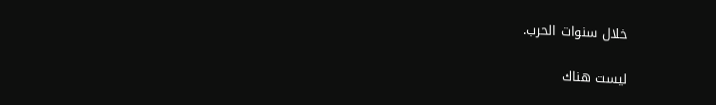خلال سنوات الحرب.

ليست هناك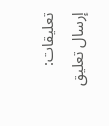تعليقات:
إرسال تعليق